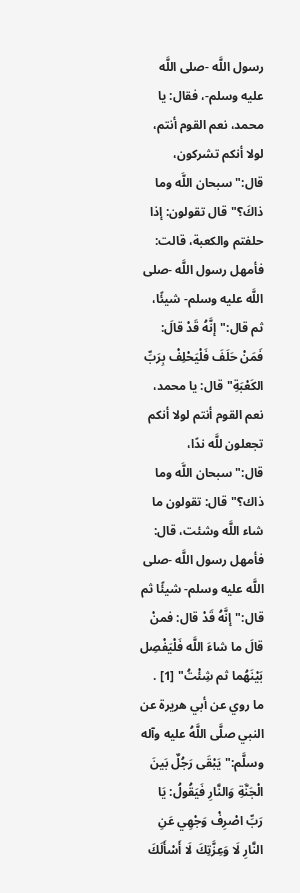رسول اللَّه -صلى اللَّه عليه وسلم-، فقال: يا محمد، نعم القوم أنتم، لولا أنكم تشركون، قال:"سبحان اللَّه وما ذاكَ؟"قال تقولون: إذا حلفتم والكعبة، قالت: فأمهل رسول اللَّه -صلى اللَّه عليه وسلم- شيئًا، ثم قال:"إنَّهُ قَدْ قالَ: فَمَنْ حَلَفَ فَلْيَحْلِفْ بِرَبِّ الكَعْبَةِ"قال: يا محمد، نعم القوم أنتم لولا أنكم تجعلون للَّه ندًا، قال:"سبحان اللَّه وما ذاك؟"قال: تقولون ما شاء اللَّه وشئت، قال: فأمهل رسول اللَّه -صلى اللَّه عليه وسلم- شيئًا ثم قال:"إنَّهُ قَدْ قال: فمنْ قالَ ما شاءَ اللَّه فَلْيَفْصِل بَيْنَهُما ثم شِئْتُ" [1] .
ما روي عن أبي هريرة عن النبي صلَّى اللَّهُ عليه وآله وسلَّم:"يَبْقَى رَجُلٌ بَينَ الْجَنَّةِ وَالنَّارِ فَيَقُولُ: يَا رَبِّ اصْرِفْ وَجْهِي عَنِ النَّارِ لَا وَعِزَّتِكَ لَا أَسْأَلَكَ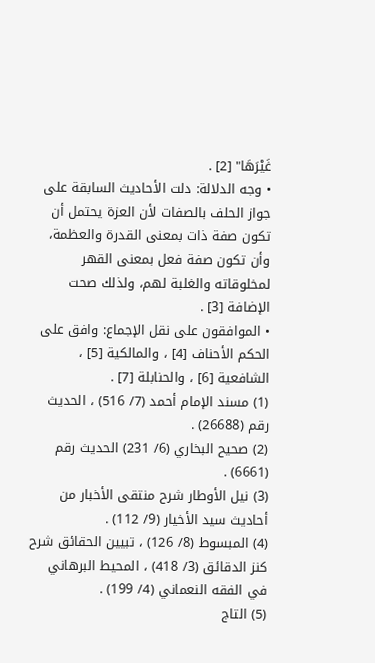غَيْرَهَا" [2] .
• وجه الدلالة: دلت الأحاديث السابقة على جواز الحلف بالصفات لأن العزة يحتمل أن تكون صفة ذات بمعنى القدرة والعظمة، وأن تكون صفة فعل بمعنى القهر لمخلوقاته والغلبة لهم، ولذلك صحت الإضافة [3] .
• الموافقون على نقل الإجماع: وافق على الحكم الأحناف [4] ، والمالكية [5] ، الشافعية [6] ، والحنابلة [7] .
(1) مسند الإمام أحمد (7/ 516) ، الحديث رقم (26688) .
(2) صحيح البخاري (6/ 231) الحديث رقم (6661) .
(3) نيل الأوطار شرح منتقى الأخبار من أحاديث سيد الأخيار (9/ 112) .
(4) المبسوط (8/ 126) ، تبيين الحقائق شرح كنز الدقائق (3/ 418) ، المحيط البرهاني في الفقه النعماني (4/ 199) .
(5) التاج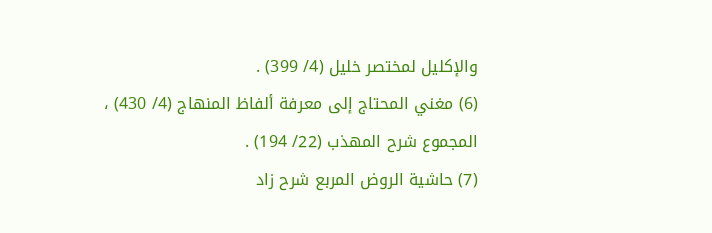والإكليل لمختصر خليل (4/ 399) .
(6) مغني المحتاج إلى معرفة ألفاظ المنهاج (4/ 430) ، المجموع شرح المهذب (22/ 194) .
(7) حاشية الروض المربع شرح زاد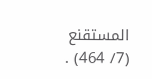المستقنع (7/ 464) .